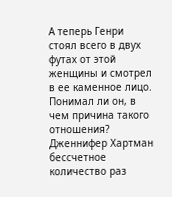А теперь Генри стоял всего в двух футах от этой женщины и смотрел в ее каменное лицо. Понимал ли он, в чем причина такого отношения? Дженнифер Хартман бессчетное количество раз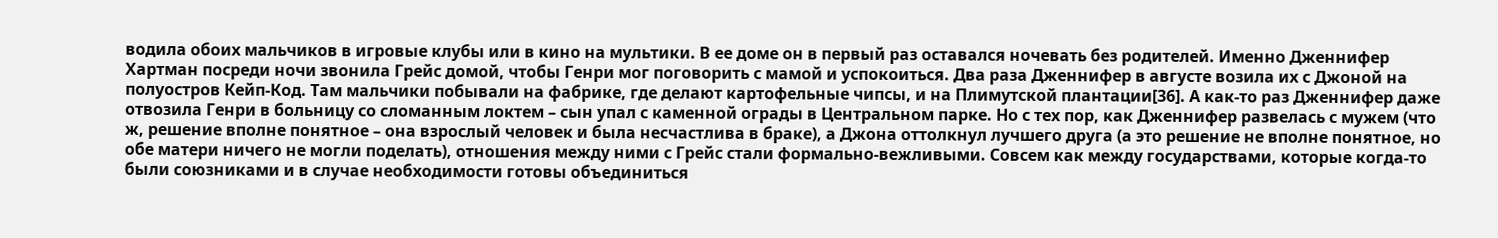водила обоих мальчиков в игровые клубы или в кино на мультики. В ее доме он в первый раз оставался ночевать без родителей. Именно Дженнифер Хартман посреди ночи звонила Грейс домой, чтобы Генри мог поговорить с мамой и успокоиться. Два раза Дженнифер в августе возила их с Джоной на полуостров Кейп-Код. Там мальчики побывали на фабрике, где делают картофельные чипсы, и на Плимутской плантации[36]. А как-то раз Дженнифер даже отвозила Генри в больницу со сломанным локтем – сын упал с каменной ограды в Центральном парке. Но с тех пор, как Дженнифер развелась с мужем (что ж, решение вполне понятное – она взрослый человек и была несчастлива в браке), а Джона оттолкнул лучшего друга (а это решение не вполне понятное, но обе матери ничего не могли поделать), отношения между ними с Грейс стали формально-вежливыми. Совсем как между государствами, которые когда-то были союзниками и в случае необходимости готовы объединиться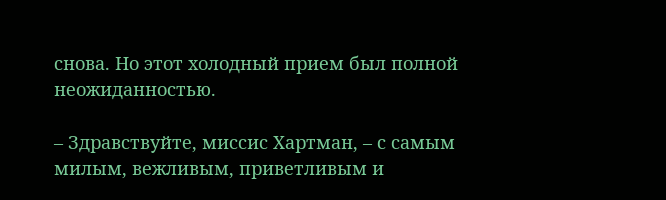снова. Но этот холодный прием был полной неожиданностью.

– Здравствуйте, миссис Хартман, – с самым милым, вежливым, приветливым и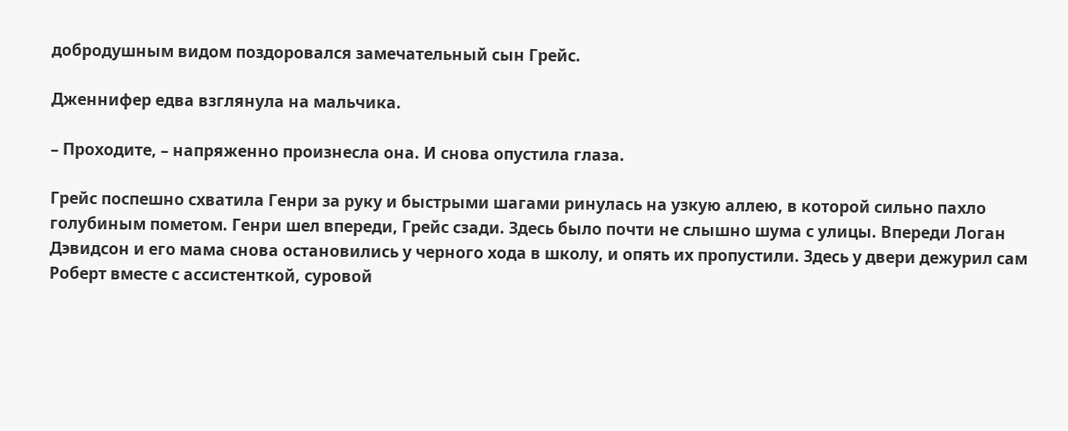добродушным видом поздоровался замечательный сын Грейс.

Дженнифер едва взглянула на мальчика.

– Проходите, – напряженно произнесла она. И снова опустила глаза.

Грейс поспешно схватила Генри за руку и быстрыми шагами ринулась на узкую аллею, в которой сильно пахло голубиным пометом. Генри шел впереди, Грейс сзади. Здесь было почти не слышно шума с улицы. Впереди Логан Дэвидсон и его мама снова остановились у черного хода в школу, и опять их пропустили. Здесь у двери дежурил сам Роберт вместе с ассистенткой, суровой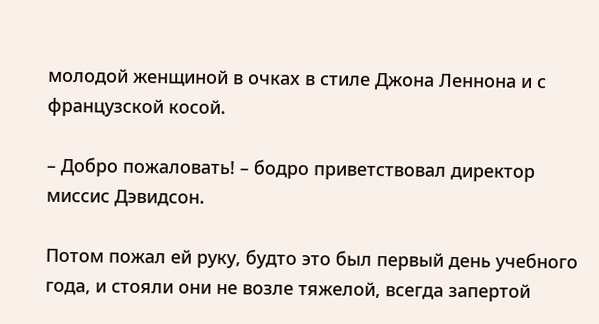молодой женщиной в очках в стиле Джона Леннона и с французской косой.

– Добро пожаловать! – бодро приветствовал директор миссис Дэвидсон.

Потом пожал ей руку, будто это был первый день учебного года, и стояли они не возле тяжелой, всегда запертой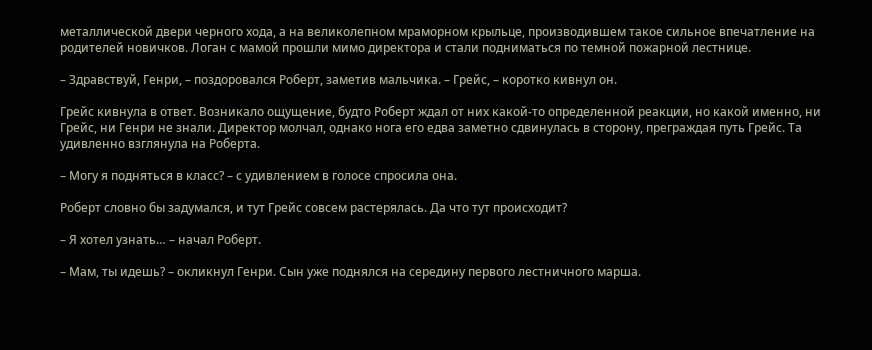металлической двери черного хода, а на великолепном мраморном крыльце, производившем такое сильное впечатление на родителей новичков. Логан с мамой прошли мимо директора и стали подниматься по темной пожарной лестнице.

– Здравствуй, Генри, – поздоровался Роберт, заметив мальчика. – Грейс, – коротко кивнул он.

Грейс кивнула в ответ. Возникало ощущение, будто Роберт ждал от них какой-то определенной реакции, но какой именно, ни Грейс, ни Генри не знали. Директор молчал, однако нога его едва заметно сдвинулась в сторону, преграждая путь Грейс. Та удивленно взглянула на Роберта.

– Могу я подняться в класс? – с удивлением в голосе спросила она.

Роберт словно бы задумался, и тут Грейс совсем растерялась. Да что тут происходит?

– Я хотел узнать… – начал Роберт.

– Мам, ты идешь? – окликнул Генри. Сын уже поднялся на середину первого лестничного марша.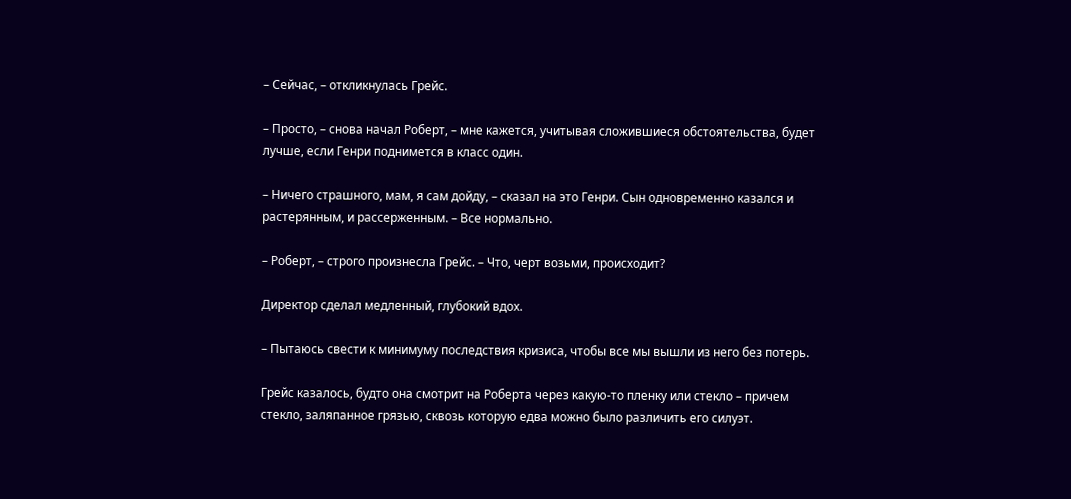– Сейчас, – откликнулась Грейс.

– Просто, – снова начал Роберт, – мне кажется, учитывая сложившиеся обстоятельства, будет лучше, если Генри поднимется в класс один.

– Ничего страшного, мам, я сам дойду, – сказал на это Генри. Сын одновременно казался и растерянным, и рассерженным. – Все нормально.

– Роберт, – строго произнесла Грейс. – Что, черт возьми, происходит?

Директор сделал медленный, глубокий вдох.

– Пытаюсь свести к минимуму последствия кризиса, чтобы все мы вышли из него без потерь.

Грейс казалось, будто она смотрит на Роберта через какую-то пленку или стекло – причем стекло, заляпанное грязью, сквозь которую едва можно было различить его силуэт.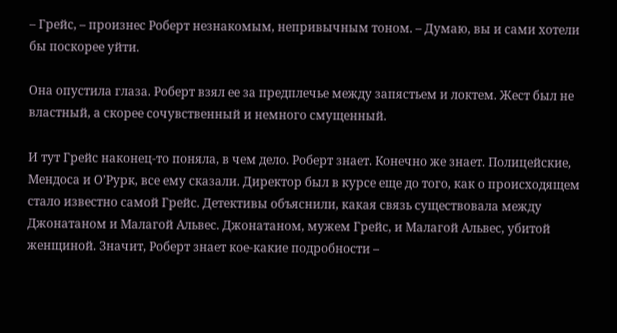– Грейс, – произнес Роберт незнакомым, непривычным тоном. – Думаю, вы и сами хотели бы поскорее уйти.

Она опустила глаза. Роберт взял ее за предплечье между запястьем и локтем. Жест был не властный, а скорее сочувственный и немного смущенный.

И тут Грейс наконец-то поняла, в чем дело. Роберт знает. Конечно же знает. Полицейские, Мендоса и О’Рурк, все ему сказали. Директор был в курсе еще до того, как о происходящем стало известно самой Грейс. Детективы объяснили, какая связь существовала между Джонатаном и Малагой Альвес. Джонатаном, мужем Грейс, и Малагой Альвес, убитой женщиной. Значит, Роберт знает кое-какие подробности –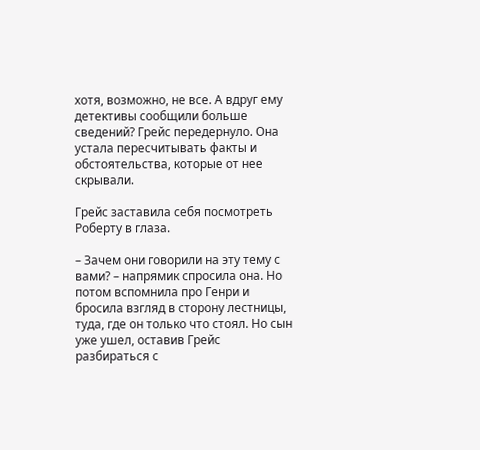хотя, возможно, не все. А вдруг ему детективы сообщили больше сведений? Грейс передернуло. Она устала пересчитывать факты и обстоятельства, которые от нее скрывали.

Грейс заставила себя посмотреть Роберту в глаза.

– Зачем они говорили на эту тему с вами? – напрямик спросила она. Но потом вспомнила про Генри и бросила взгляд в сторону лестницы, туда, где он только что стоял. Но сын уже ушел, оставив Грейс разбираться с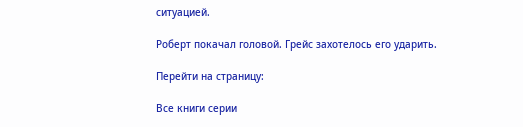ситуацией.

Роберт покачал головой. Грейс захотелось его ударить.

Перейти на страницу:

Все книги серии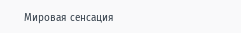Мировая сенсация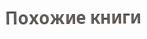Похожие книги